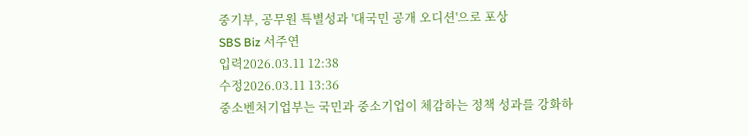중기부, 공무원 특별성과 '대국민 공개 오디션'으로 포상
SBS Biz 서주연
입력2026.03.11 12:38
수정2026.03.11 13:36
중소벤처기업부는 국민과 중소기업이 체감하는 정책 성과를 강화하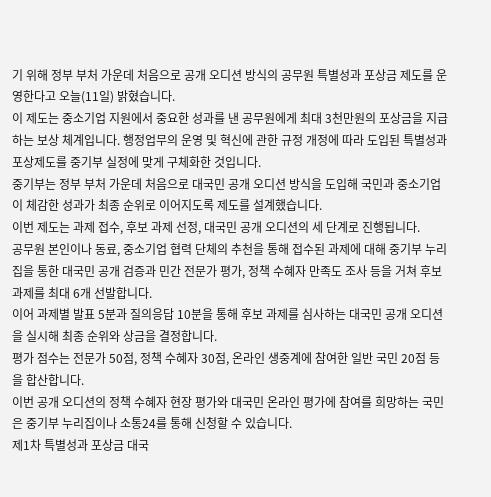기 위해 정부 부처 가운데 처음으로 공개 오디션 방식의 공무원 특별성과 포상금 제도를 운영한다고 오늘(11일) 밝혔습니다.
이 제도는 중소기업 지원에서 중요한 성과를 낸 공무원에게 최대 3천만원의 포상금을 지급하는 보상 체계입니다. 행정업무의 운영 및 혁신에 관한 규정 개정에 따라 도입된 특별성과 포상제도를 중기부 실정에 맞게 구체화한 것입니다.
중기부는 정부 부처 가운데 처음으로 대국민 공개 오디션 방식을 도입해 국민과 중소기업이 체감한 성과가 최종 순위로 이어지도록 제도를 설계했습니다.
이번 제도는 과제 접수, 후보 과제 선정, 대국민 공개 오디션의 세 단계로 진행됩니다.
공무원 본인이나 동료, 중소기업 협력 단체의 추천을 통해 접수된 과제에 대해 중기부 누리집을 통한 대국민 공개 검증과 민간 전문가 평가, 정책 수혜자 만족도 조사 등을 거쳐 후보 과제를 최대 6개 선발합니다.
이어 과제별 발표 5분과 질의응답 10분을 통해 후보 과제를 심사하는 대국민 공개 오디션을 실시해 최종 순위와 상금을 결정합니다.
평가 점수는 전문가 50점, 정책 수혜자 30점, 온라인 생중계에 참여한 일반 국민 20점 등을 합산합니다.
이번 공개 오디션의 정책 수혜자 현장 평가와 대국민 온라인 평가에 참여를 희망하는 국민은 중기부 누리집이나 소통24를 통해 신청할 수 있습니다.
제1차 특별성과 포상금 대국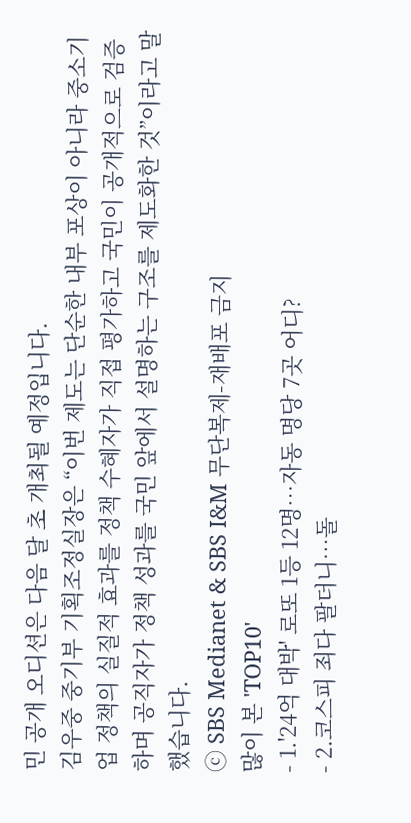민 공개 오디션은 다음 달 초 개최될 예정입니다.
김우중 중기부 기획조정실장은 “이번 제도는 단순한 내부 포상이 아니라 중소기업 정책의 실질적 효과를 정책 수혜자가 직접 평가하고 국민이 공개적으로 검증하며 공직자가 정책 성과를 국민 앞에서 설명하는 구조를 제도화한 것”이라고 말했습니다.
ⓒ SBS Medianet & SBS I&M 무단복제-재배포 금지
많이 본 'TOP10'
- 1.'24억 대박' 로또 1등 12명…자동 명당 7곳 어디?
- 2.코스피 죄다 팔더니…돌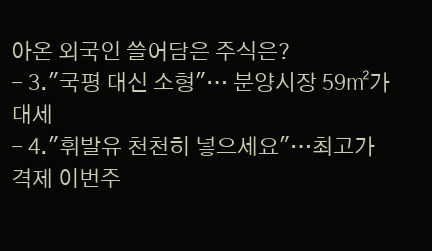아온 외국인 쓸어담은 주식은?
- 3."국평 대신 소형"… 분양시장 59㎡가 대세
- 4."휘발유 천천히 넣으세요"…최고가격제 이번주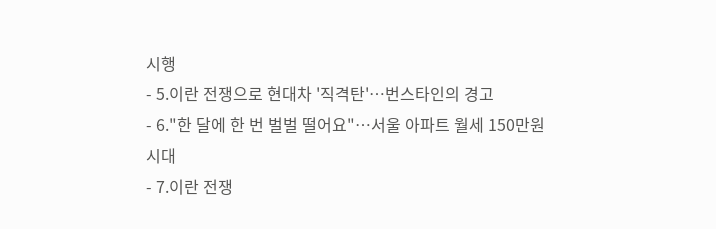시행
- 5.이란 전쟁으로 현대차 '직격탄'…번스타인의 경고
- 6."한 달에 한 번 벌벌 떨어요"…서울 아파트 월세 150만원 시대
- 7.이란 전쟁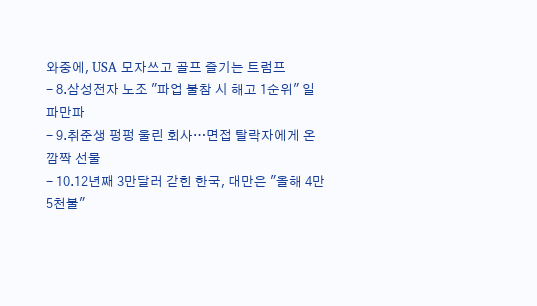와중에, USA 모자쓰고 골프 즐기는 트럼프
- 8.삼성전자 노조 "파업 불참 시 해고 1순위" 일파만파
- 9.취준생 펑펑 울린 회사…면접 탈락자에게 온 깜짝 선물
- 10.12년째 3만달러 갇힌 한국, 대만은 "올해 4만5천불"